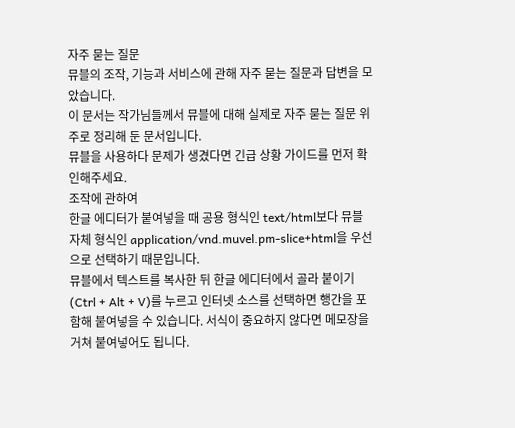자주 묻는 질문
뮤블의 조작, 기능과 서비스에 관해 자주 묻는 질문과 답변을 모았습니다.
이 문서는 작가님들께서 뮤블에 대해 실제로 자주 묻는 질문 위주로 정리해 둔 문서입니다.
뮤블을 사용하다 문제가 생겼다면 긴급 상황 가이드를 먼저 확인해주세요.
조작에 관하여
한글 에디터가 붙여넣을 때 공용 형식인 text/html보다 뮤블 자체 형식인 application/vnd.muvel.pm-slice+html을 우선으로 선택하기 때문입니다.
뮤블에서 텍스트를 복사한 뒤 한글 에디터에서 골라 붙이기(Ctrl + Alt + V)를 누르고 인터넷 소스를 선택하면 행간을 포함해 붙여넣을 수 있습니다. 서식이 중요하지 않다면 메모장을 거쳐 붙여넣어도 됩니다.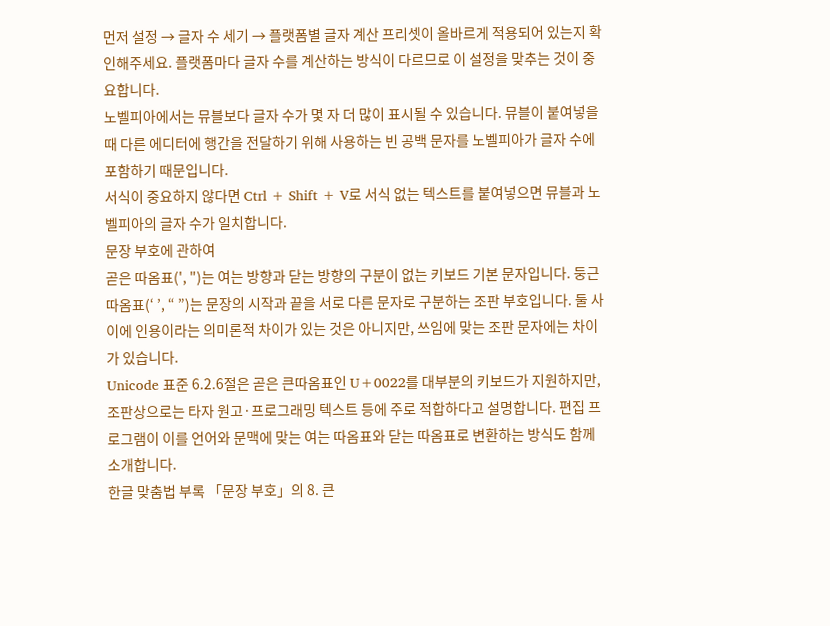먼저 설정 → 글자 수 세기 → 플랫폼별 글자 계산 프리셋이 올바르게 적용되어 있는지 확인해주세요. 플랫폼마다 글자 수를 계산하는 방식이 다르므로 이 설정을 맞추는 것이 중요합니다.
노벨피아에서는 뮤블보다 글자 수가 몇 자 더 많이 표시될 수 있습니다. 뮤블이 붙여넣을 때 다른 에디터에 행간을 전달하기 위해 사용하는 빈 공백 문자를 노벨피아가 글자 수에 포함하기 때문입니다.
서식이 중요하지 않다면 Ctrl + Shift + V로 서식 없는 텍스트를 붙여넣으면 뮤블과 노벨피아의 글자 수가 일치합니다.
문장 부호에 관하여
곧은 따옴표(', ")는 여는 방향과 닫는 방향의 구분이 없는 키보드 기본 문자입니다. 둥근 따옴표(‘ ’, “ ”)는 문장의 시작과 끝을 서로 다른 문자로 구분하는 조판 부호입니다. 둘 사이에 인용이라는 의미론적 차이가 있는 것은 아니지만, 쓰임에 맞는 조판 문자에는 차이가 있습니다.
Unicode 표준 6.2.6절은 곧은 큰따옴표인 U+0022를 대부분의 키보드가 지원하지만, 조판상으로는 타자 원고·프로그래밍 텍스트 등에 주로 적합하다고 설명합니다. 편집 프로그램이 이를 언어와 문맥에 맞는 여는 따옴표와 닫는 따옴표로 변환하는 방식도 함께 소개합니다.
한글 맞춤법 부록 「문장 부호」의 8. 큰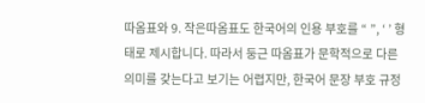따옴표와 9. 작은따옴표도 한국어의 인용 부호를 “ ”, ‘ ’ 형태로 제시합니다. 따라서 둥근 따옴표가 문학적으로 다른 의미를 갖는다고 보기는 어렵지만, 한국어 문장 부호 규정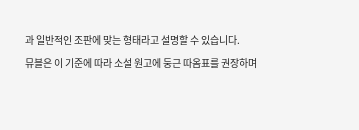과 일반적인 조판에 맞는 형태라고 설명할 수 있습니다.
뮤블은 이 기준에 따라 소설 원고에 둥근 따옴표를 권장하며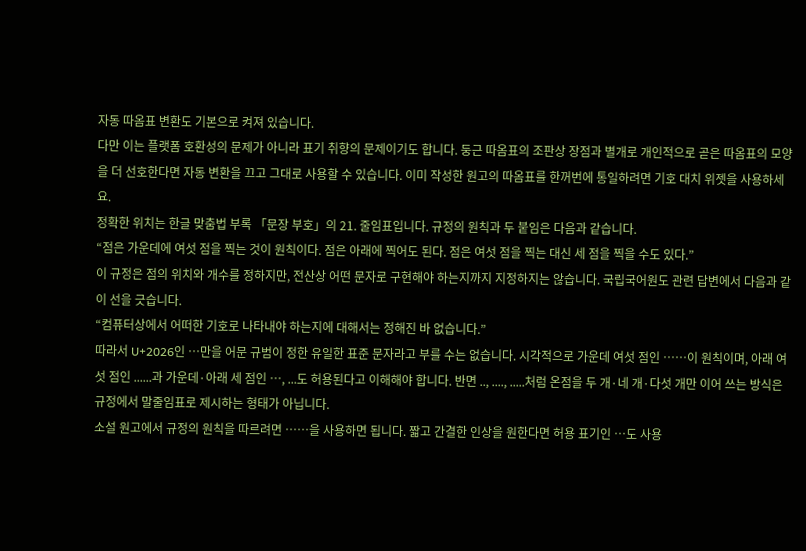자동 따옴표 변환도 기본으로 켜져 있습니다.
다만 이는 플랫폼 호환성의 문제가 아니라 표기 취향의 문제이기도 합니다. 둥근 따옴표의 조판상 장점과 별개로 개인적으로 곧은 따옴표의 모양을 더 선호한다면 자동 변환을 끄고 그대로 사용할 수 있습니다. 이미 작성한 원고의 따옴표를 한꺼번에 통일하려면 기호 대치 위젯을 사용하세요.
정확한 위치는 한글 맞춤법 부록 「문장 부호」의 21. 줄임표입니다. 규정의 원칙과 두 붙임은 다음과 같습니다.
“점은 가운데에 여섯 점을 찍는 것이 원칙이다. 점은 아래에 찍어도 된다. 점은 여섯 점을 찍는 대신 세 점을 찍을 수도 있다.”
이 규정은 점의 위치와 개수를 정하지만, 전산상 어떤 문자로 구현해야 하는지까지 지정하지는 않습니다. 국립국어원도 관련 답변에서 다음과 같이 선을 긋습니다.
“컴퓨터상에서 어떠한 기호로 나타내야 하는지에 대해서는 정해진 바 없습니다.”
따라서 U+2026인 …만을 어문 규범이 정한 유일한 표준 문자라고 부를 수는 없습니다. 시각적으로 가운데 여섯 점인 ……이 원칙이며, 아래 여섯 점인 ......과 가운데·아래 세 점인 …, ...도 허용된다고 이해해야 합니다. 반면 .., ...., .....처럼 온점을 두 개·네 개·다섯 개만 이어 쓰는 방식은 규정에서 말줄임표로 제시하는 형태가 아닙니다.
소설 원고에서 규정의 원칙을 따르려면 ……을 사용하면 됩니다. 짧고 간결한 인상을 원한다면 허용 표기인 …도 사용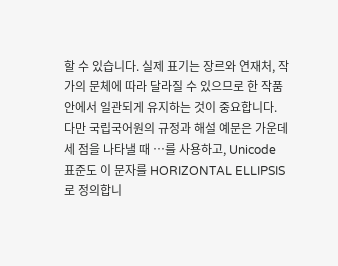할 수 있습니다. 실제 표기는 장르와 연재처, 작가의 문체에 따라 달라질 수 있으므로 한 작품 안에서 일관되게 유지하는 것이 중요합니다.
다만 국립국어원의 규정과 해설 예문은 가운데 세 점을 나타낼 때 …를 사용하고, Unicode 표준도 이 문자를 HORIZONTAL ELLIPSIS로 정의합니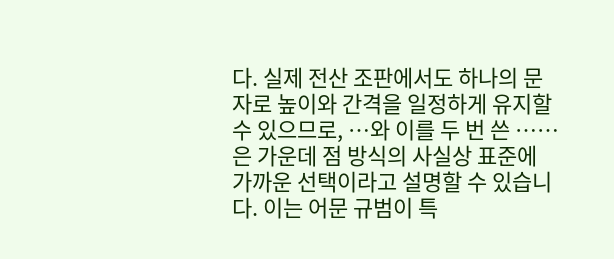다. 실제 전산 조판에서도 하나의 문자로 높이와 간격을 일정하게 유지할 수 있으므로, …와 이를 두 번 쓴 ……은 가운데 점 방식의 사실상 표준에 가까운 선택이라고 설명할 수 있습니다. 이는 어문 규범이 특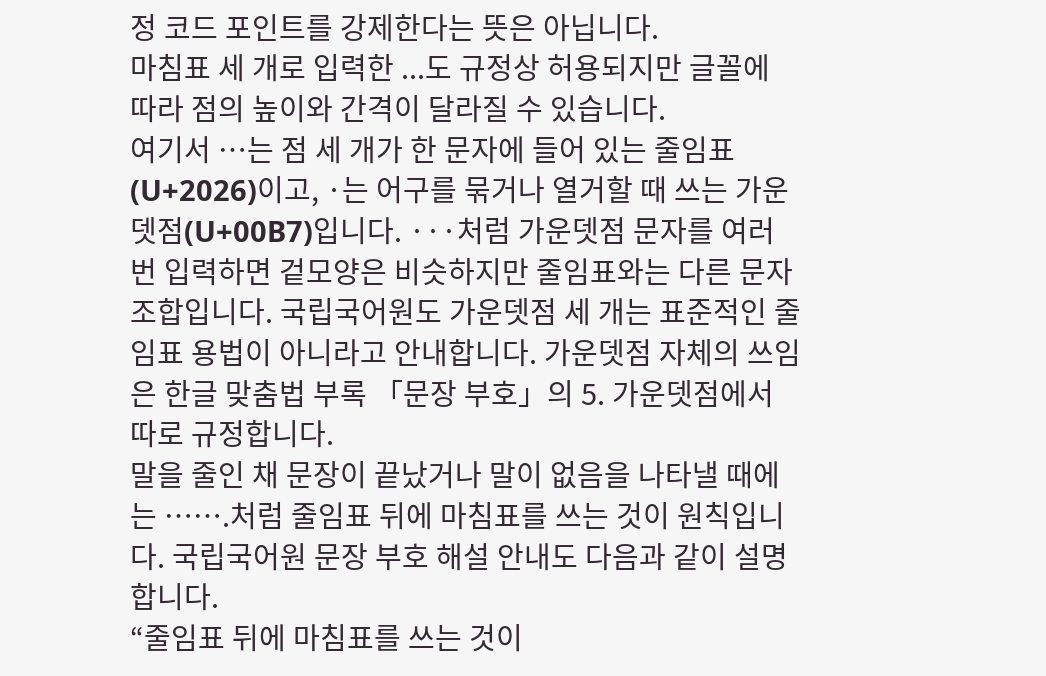정 코드 포인트를 강제한다는 뜻은 아닙니다.
마침표 세 개로 입력한 ...도 규정상 허용되지만 글꼴에 따라 점의 높이와 간격이 달라질 수 있습니다.
여기서 …는 점 세 개가 한 문자에 들어 있는 줄임표(U+2026)이고, ·는 어구를 묶거나 열거할 때 쓰는 가운뎃점(U+00B7)입니다. ···처럼 가운뎃점 문자를 여러 번 입력하면 겉모양은 비슷하지만 줄임표와는 다른 문자 조합입니다. 국립국어원도 가운뎃점 세 개는 표준적인 줄임표 용법이 아니라고 안내합니다. 가운뎃점 자체의 쓰임은 한글 맞춤법 부록 「문장 부호」의 5. 가운뎃점에서 따로 규정합니다.
말을 줄인 채 문장이 끝났거나 말이 없음을 나타낼 때에는 …….처럼 줄임표 뒤에 마침표를 쓰는 것이 원칙입니다. 국립국어원 문장 부호 해설 안내도 다음과 같이 설명합니다.
“줄임표 뒤에 마침표를 쓰는 것이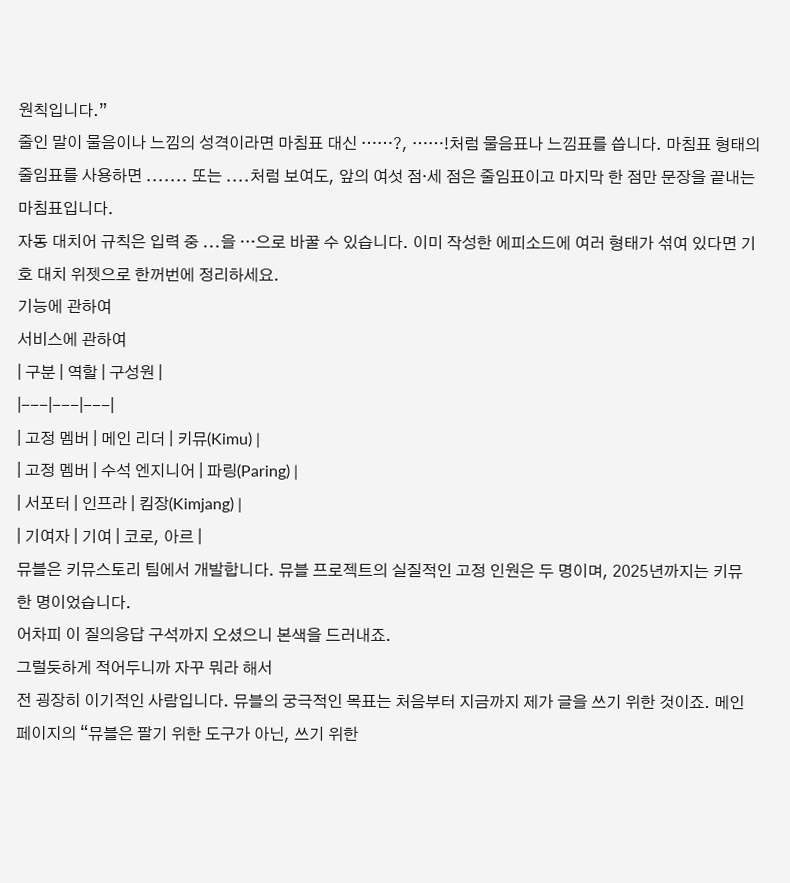원칙입니다.”
줄인 말이 물음이나 느낌의 성격이라면 마침표 대신 ……?, ……!처럼 물음표나 느낌표를 씁니다. 마침표 형태의 줄임표를 사용하면 ....... 또는 ....처럼 보여도, 앞의 여섯 점·세 점은 줄임표이고 마지막 한 점만 문장을 끝내는 마침표입니다.
자동 대치어 규칙은 입력 중 ...을 …으로 바꿀 수 있습니다. 이미 작성한 에피소드에 여러 형태가 섞여 있다면 기호 대치 위젯으로 한꺼번에 정리하세요.
기능에 관하여
서비스에 관하여
| 구분 | 역할 | 구성원 |
|---|---|---|
| 고정 멤버 | 메인 리더 | 키뮤(Kimu) |
| 고정 멤버 | 수석 엔지니어 | 파링(Paring) |
| 서포터 | 인프라 | 킴장(Kimjang) |
| 기여자 | 기여 | 코로, 아르 |
뮤블은 키뮤스토리 팀에서 개발합니다. 뮤블 프로젝트의 실질적인 고정 인원은 두 명이며, 2025년까지는 키뮤 한 명이었습니다.
어차피 이 질의응답 구석까지 오셨으니 본색을 드러내죠.
그럴듯하게 적어두니까 자꾸 뭐라 해서
전 굉장히 이기적인 사람입니다. 뮤블의 궁극적인 목표는 처음부터 지금까지 제가 글을 쓰기 위한 것이죠. 메인 페이지의 “뮤블은 팔기 위한 도구가 아닌, 쓰기 위한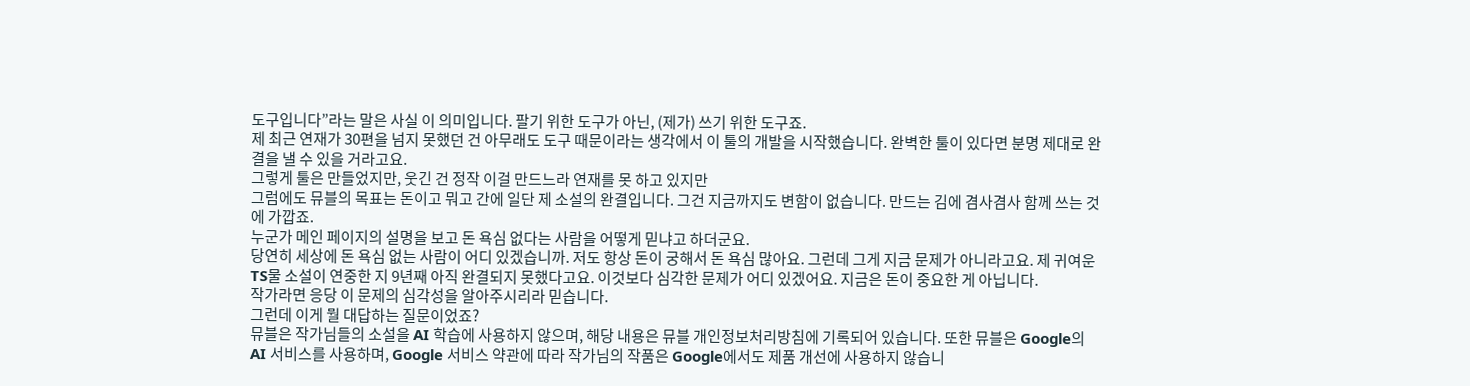도구입니다”라는 말은 사실 이 의미입니다. 팔기 위한 도구가 아닌, (제가) 쓰기 위한 도구죠.
제 최근 연재가 30편을 넘지 못했던 건 아무래도 도구 때문이라는 생각에서 이 툴의 개발을 시작했습니다. 완벽한 툴이 있다면 분명 제대로 완결을 낼 수 있을 거라고요.
그렇게 툴은 만들었지만, 웃긴 건 정작 이걸 만드느라 연재를 못 하고 있지만
그럼에도 뮤블의 목표는 돈이고 뭐고 간에 일단 제 소설의 완결입니다. 그건 지금까지도 변함이 없습니다. 만드는 김에 겸사겸사 함께 쓰는 것에 가깝죠.
누군가 메인 페이지의 설명을 보고 돈 욕심 없다는 사람을 어떻게 믿냐고 하더군요.
당연히 세상에 돈 욕심 없는 사람이 어디 있겠습니까. 저도 항상 돈이 궁해서 돈 욕심 많아요. 그런데 그게 지금 문제가 아니라고요. 제 귀여운 TS물 소설이 연중한 지 9년째 아직 완결되지 못했다고요. 이것보다 심각한 문제가 어디 있겠어요. 지금은 돈이 중요한 게 아닙니다.
작가라면 응당 이 문제의 심각성을 알아주시리라 믿습니다.
그런데 이게 뭘 대답하는 질문이었죠?
뮤블은 작가님들의 소설을 AI 학습에 사용하지 않으며, 해당 내용은 뮤블 개인정보처리방침에 기록되어 있습니다. 또한 뮤블은 Google의 AI 서비스를 사용하며, Google 서비스 약관에 따라 작가님의 작품은 Google에서도 제품 개선에 사용하지 않습니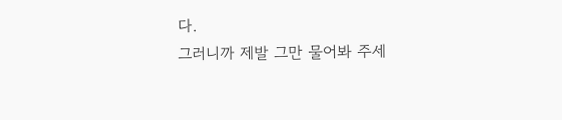다.
그러니까 제발 그만 물어봐 주세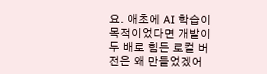요. 애초에 AI 학습이 목적이었다면 개발이 두 배로 힘든 로컬 버전은 왜 만들었겠어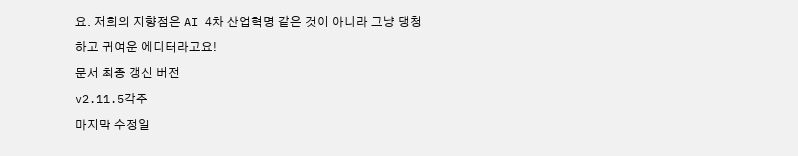요. 저희의 지향점은 AI 4차 산업혁명 같은 것이 아니라 그냥 댕청하고 귀여운 에디터라고요!
문서 최종 갱신 버전
v2.11.5각주
마지막 수정일